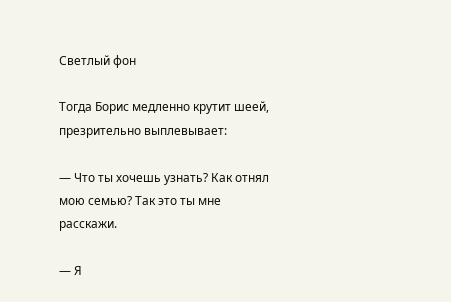Светлый фон

Тогда Борис медленно крутит шеей, презрительно выплевывает:

— Что ты хочешь узнать? Как отнял мою семью? Так это ты мне расскажи.

— Я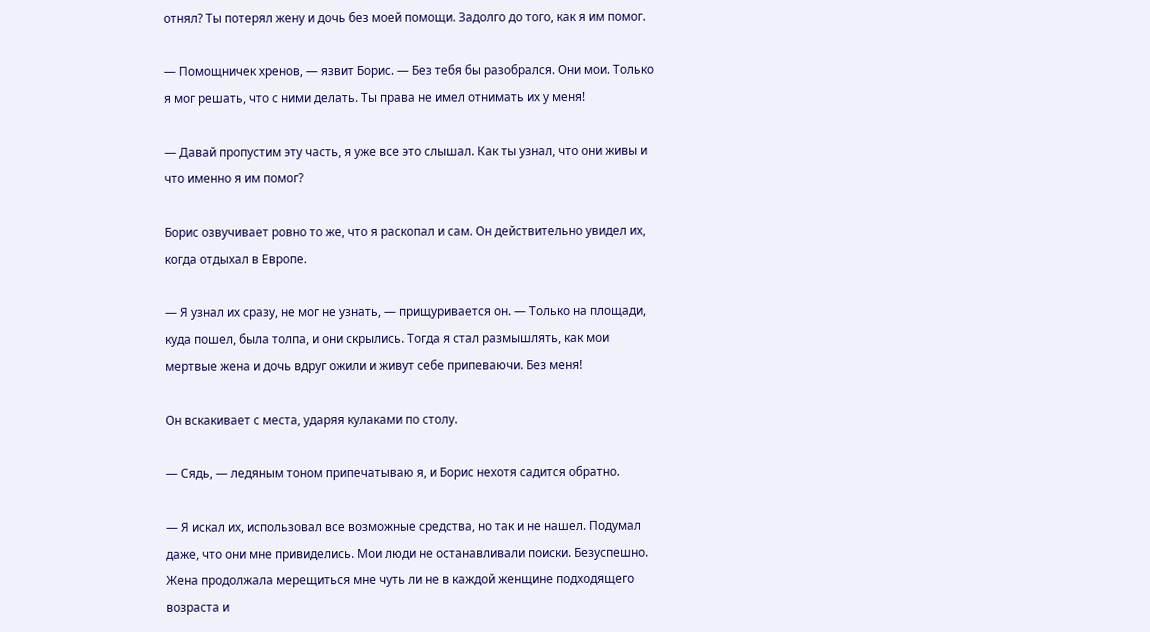отнял? Ты потерял жену и дочь без моей помощи. Задолго до того, как я им помог.

— Помощничек хренов, — язвит Борис. — Без тебя бы разобрался. Они мои. Только я мог решать, что с ними делать. Ты права не имел отнимать их у меня!

— Давай пропустим эту часть, я уже все это слышал. Как ты узнал, что они живы и что именно я им помог?

Борис озвучивает ровно то же, что я раскопал и сам. Он действительно увидел их, когда отдыхал в Европе.

— Я узнал их сразу, не мог не узнать, — прищуривается он. — Только на площади, куда пошел, была толпа, и они скрылись. Тогда я стал размышлять, как мои мертвые жена и дочь вдруг ожили и живут себе припеваючи. Без меня!

Он вскакивает с места, ударяя кулаками по столу.

— Сядь, — ледяным тоном припечатываю я, и Борис нехотя садится обратно.

— Я искал их, использовал все возможные средства, но так и не нашел. Подумал даже, что они мне привиделись. Мои люди не останавливали поиски. Безуспешно. Жена продолжала мерещиться мне чуть ли не в каждой женщине подходящего возраста и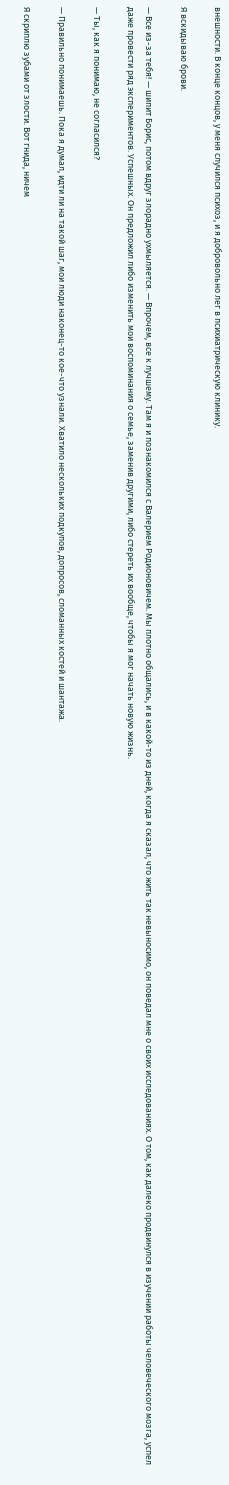внешности. В конце концов, у меня случился психоз, и я добровольно лег в психиатрическую клинику.

Я вскидываю брови.

— Все из-за тебя! — шипит Борис, потом вдруг злорадно ухмыляется. — Впрочем, все к лучшему. Там я и познакомился с Валерием Родионовичем. Мы плотно общались, и в какой-то из дней, когда я сказал, что жить так невыносимо, он поведал мне о своих исследованиях. О том, как далеко продвинулся в изучении работы человеческого мозга, успел даже провести ряд экспериментов. Успешных. Он предложил либо изменить мои воспоминания о семье, заменив другими, либо стереть их вообще, чтобы я мог начать новую жизнь.

— Ты, как я понимаю, не согласился?

— Правильно понимаешь. Пока я думал, идти ли на такой шаг, мои люди наконец-то кое-что узнали. Хватило нескольких подкупов, допросов, сломанных костей и шантажа.

Я скриплю зубами от злости. Вот гнида, ничем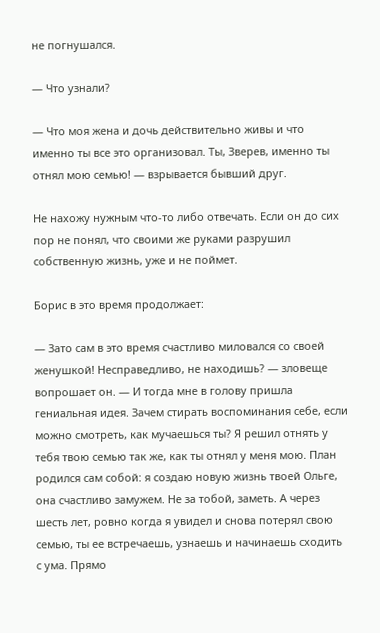не погнушался.

— Что узнали?

— Что моя жена и дочь действительно живы и что именно ты все это организовал. Ты, Зверев, именно ты отнял мою семью! — взрывается бывший друг.

Не нахожу нужным что-то либо отвечать. Если он до сих пор не понял, что своими же руками разрушил собственную жизнь, уже и не поймет.

Борис в это время продолжает:

— Зато сам в это время счастливо миловался со своей женушкой! Несправедливо, не находишь? — зловеще вопрошает он. — И тогда мне в голову пришла гениальная идея. Зачем стирать воспоминания себе, если можно смотреть, как мучаешься ты? Я решил отнять у тебя твою семью так же, как ты отнял у меня мою. План родился сам собой: я создаю новую жизнь твоей Ольге, она счастливо замужем. Не за тобой, заметь. А через шесть лет, ровно когда я увидел и снова потерял свою семью, ты ее встречаешь, узнаешь и начинаешь сходить с ума. Прямо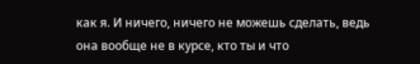как я. И ничего, ничего не можешь сделать, ведь она вообще не в курсе, кто ты и что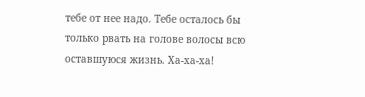тебе от нее надо. Тебе осталось бы только рвать на голове волосы всю оставшуюся жизнь. Ха-ха-ха!